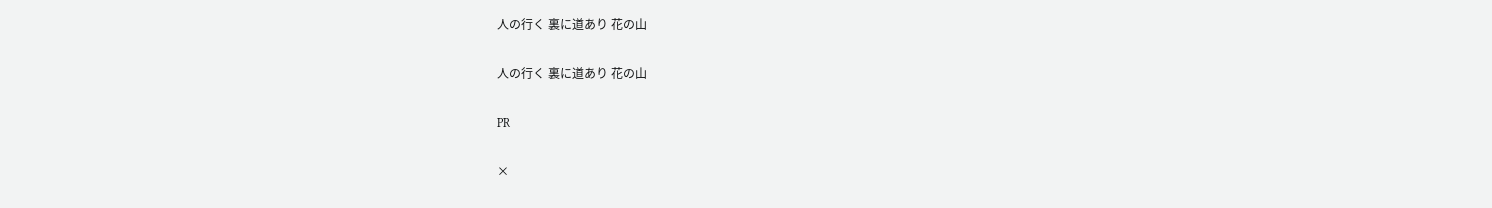人の行く 裏に道あり 花の山

人の行く 裏に道あり 花の山

PR

×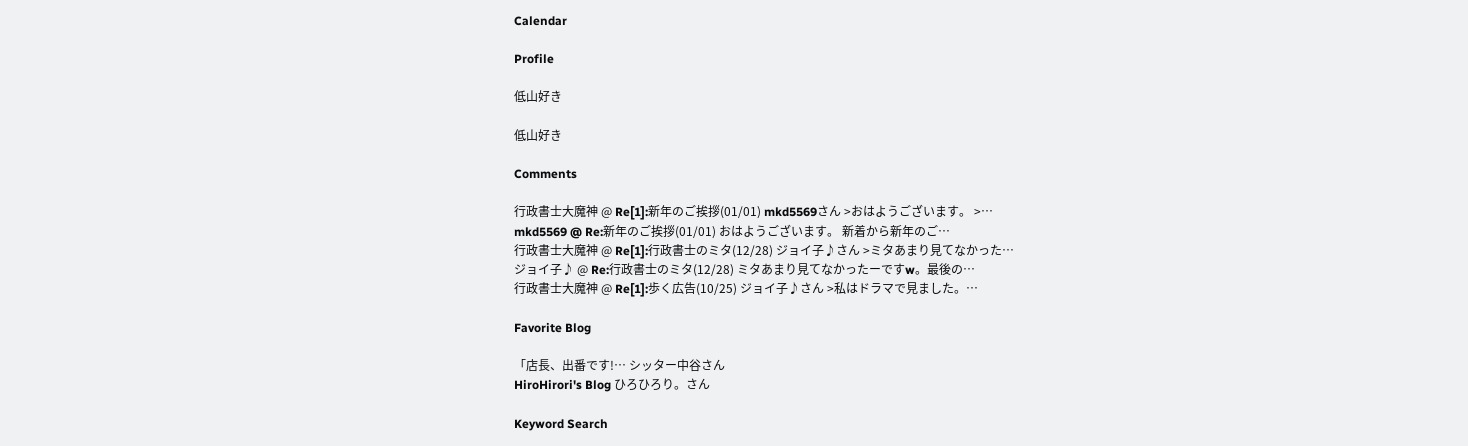Calendar

Profile

低山好き

低山好き

Comments

行政書士大魔神 @ Re[1]:新年のご挨拶(01/01) mkd5569さん >おはようございます。 >…
mkd5569 @ Re:新年のご挨拶(01/01) おはようございます。 新着から新年のご…
行政書士大魔神 @ Re[1]:行政書士のミタ(12/28) ジョイ子♪さん >ミタあまり見てなかった…
ジョイ子♪ @ Re:行政書士のミタ(12/28) ミタあまり見てなかったーですw。最後の…
行政書士大魔神 @ Re[1]:歩く広告(10/25) ジョイ子♪さん >私はドラマで見ました。…

Favorite Blog

「店長、出番です!… シッター中谷さん
HiroHirori's Blog ひろひろり。さん

Keyword Search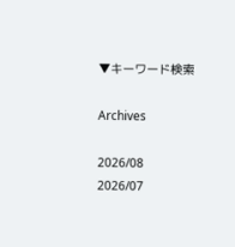▼キーワード検索

Archives

2026/08
2026/07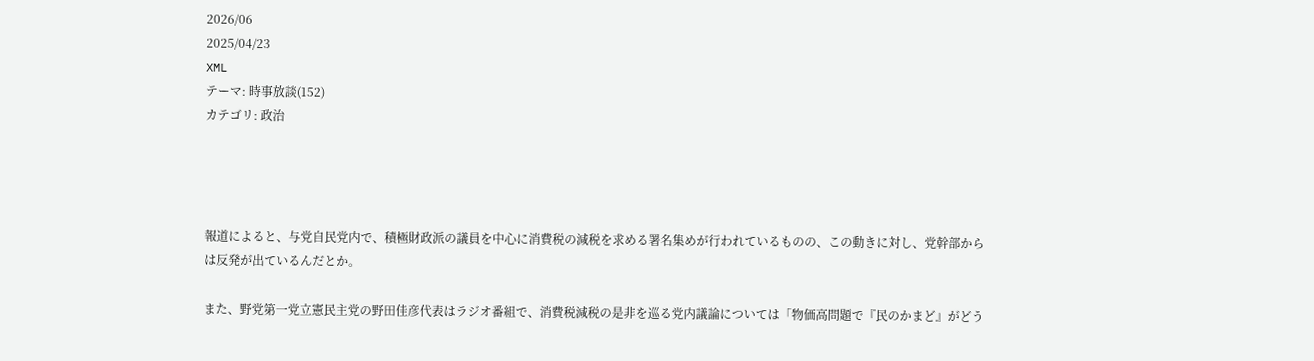2026/06
2025/04/23
XML
テーマ: 時事放談(152)
カテゴリ: 政治




報道によると、与党自民党内で、積極財政派の議員を中心に消費税の減税を求める署名集めが行われているものの、この動きに対し、党幹部からは反発が出ているんだとか。

また、野党第一党立憲民主党の野田佳彦代表はラジオ番組で、消費税減税の是非を巡る党内議論については「物価高問題で『民のかまど』がどう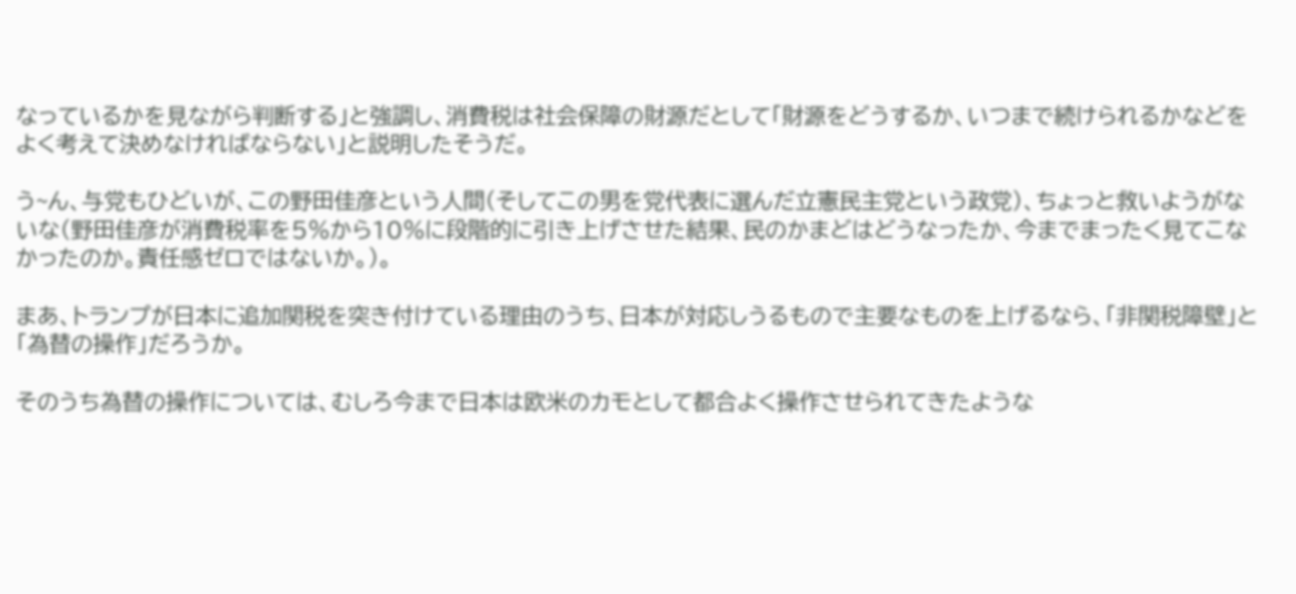なっているかを見ながら判断する」と強調し、消費税は社会保障の財源だとして「財源をどうするか、いつまで続けられるかなどをよく考えて決めなければならない」と説明したそうだ。

う~ん、与党もひどいが、この野田佳彦という人間(そしてこの男を党代表に選んだ立憲民主党という政党)、ちょっと救いようがないな(野田佳彦が消費税率を5%から10%に段階的に引き上げさせた結果、民のかまどはどうなったか、今までまったく見てこなかったのか。責任感ゼロではないか。)。

まあ、トランプが日本に追加関税を突き付けている理由のうち、日本が対応しうるもので主要なものを上げるなら、「非関税障壁」と「為替の操作」だろうか。

そのうち為替の操作については、むしろ今まで日本は欧米のカモとして都合よく操作させられてきたような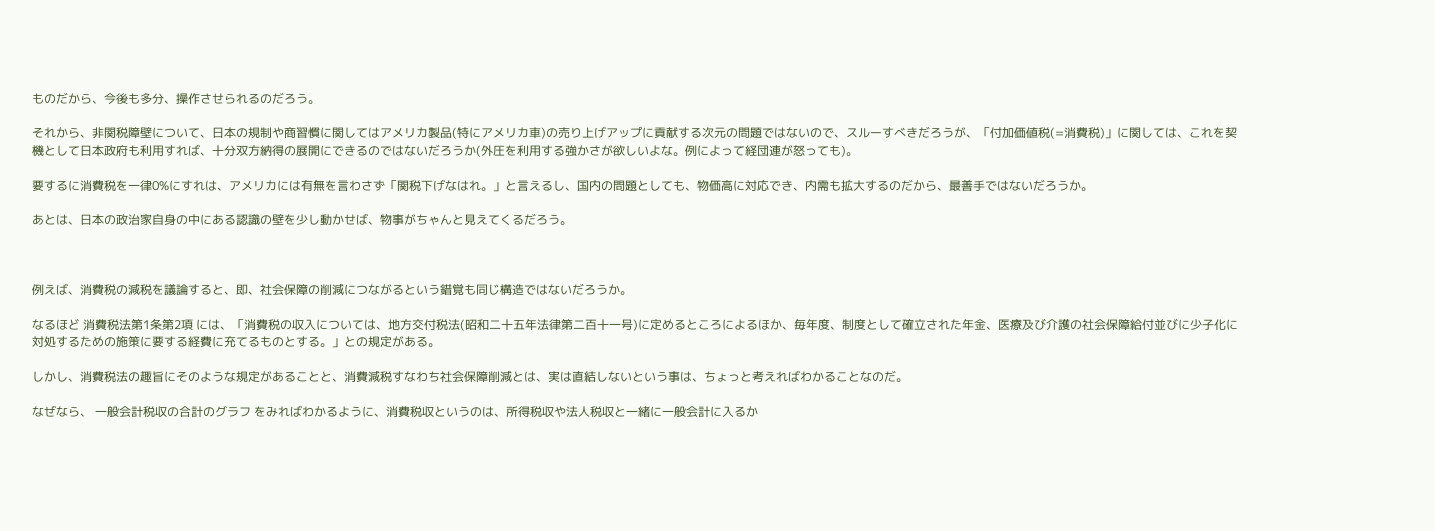ものだから、今後も多分、操作させられるのだろう。

それから、非関税障壁について、日本の規制や商習慣に関してはアメリカ製品(特にアメリカ車)の売り上げアップに貢献する次元の問題ではないので、スルーすべきだろうが、「付加価値税(=消費税)」に関しては、これを契機として日本政府も利用すれば、十分双方納得の展開にできるのではないだろうか(外圧を利用する強かさが欲しいよな。例によって経団連が怒っても)。

要するに消費税を一律0%にすれは、アメリカには有無を言わさず「関税下げなはれ。」と言えるし、国内の問題としても、物価高に対応でき、内需も拡大するのだから、最善手ではないだろうか。

あとは、日本の政治家自身の中にある認識の壁を少し動かせば、物事がちゃんと見えてくるだろう。



例えば、消費税の減税を議論すると、即、社会保障の削減につながるという錯覚も同じ構造ではないだろうか。

なるほど 消費税法第1条第2項 には、「消費税の収入については、地方交付税法(昭和二十五年法律第二百十一号)に定めるところによるほか、毎年度、制度として確立された年金、医療及び介護の社会保障給付並びに少子化に対処するための施策に要する経費に充てるものとする。」との規定がある。

しかし、消費税法の趣旨にそのような規定があることと、消費減税すなわち社会保障削減とは、実は直結しないという事は、ちょっと考えればわかることなのだ。

なぜなら、 一般会計税収の合計のグラフ をみればわかるように、消費税収というのは、所得税収や法人税収と一緒に一般会計に入るか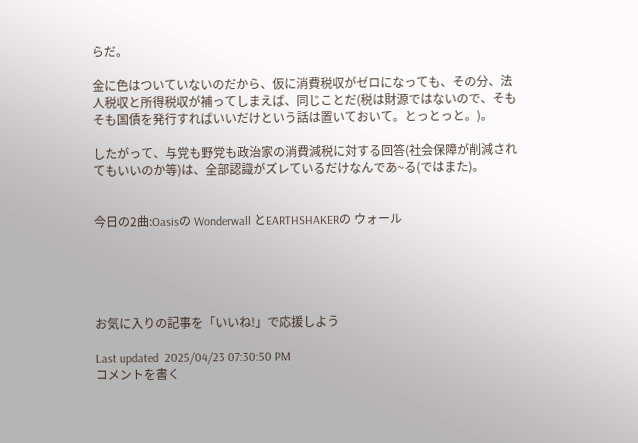らだ。

金に色はついていないのだから、仮に消費税収がゼロになっても、その分、法人税収と所得税収が補ってしまえば、同じことだ(税は財源ではないので、そもそも国債を発行すればいいだけという話は置いておいて。とっとっと。)。

したがって、与党も野党も政治家の消費減税に対する回答(社会保障が削減されてもいいのか等)は、全部認識がズレているだけなんであ~る(ではまた)。


今日の2曲:Oasisの Wonderwall とEARTHSHAKERの ウォール





お気に入りの記事を「いいね!」で応援しよう

Last updated  2025/04/23 07:30:50 PM
コメントを書く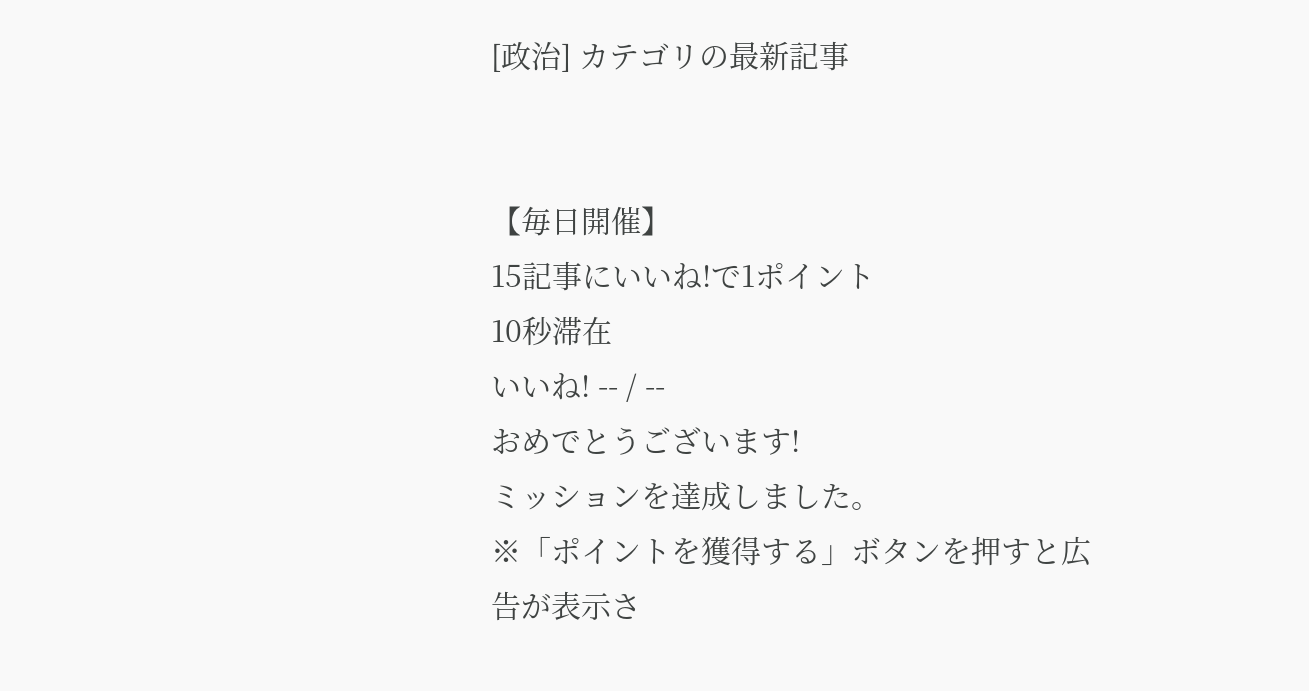[政治] カテゴリの最新記事


【毎日開催】
15記事にいいね!で1ポイント
10秒滞在
いいね! -- / --
おめでとうございます!
ミッションを達成しました。
※「ポイントを獲得する」ボタンを押すと広告が表示さ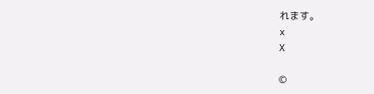れます。
x
X

©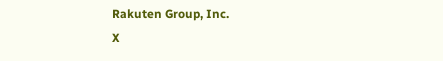Rakuten Group, Inc.
X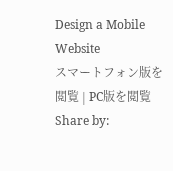Design a Mobile Website
スマートフォン版を閲覧 | PC版を閲覧
Share by: